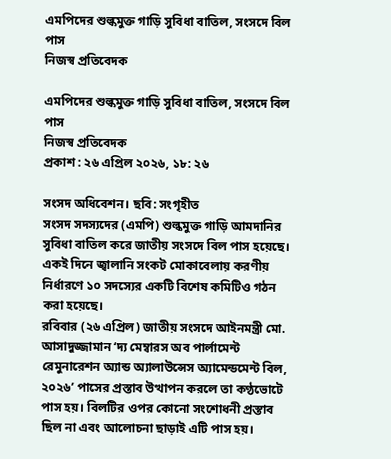এমপিদের শুল্কমুক্ত গাড়ি সুবিধা বাতিল, সংসদে বিল পাস
নিজস্ব প্রতিবেদক

এমপিদের শুল্কমুক্ত গাড়ি সুবিধা বাতিল, সংসদে বিল পাস
নিজস্ব প্রতিবেদক
প্রকাশ : ২৬ এপ্রিল ২০২৬, ১৮: ২৬

সংসদ অধিবেশন। ছবি: সংগৃহীত
সংসদ সদস্যদের (এমপি) শুল্কমুক্ত গাড়ি আমদানির সুবিধা বাতিল করে জাতীয় সংসদে বিল পাস হয়েছে। একই দিনে জ্বালানি সংকট মোকাবেলায় করণীয় নির্ধারণে ১০ সদস্যের একটি বিশেষ কমিটিও গঠন করা হয়েছে।
রবিবার (২৬ এপ্রিল) জাতীয় সংসদে আইনমন্ত্রী মো. আসাদুজ্জামান ‘দ্য মেম্বারস অব পার্লামেন্ট রেমুনারেশন অ্যান্ড অ্যালাউন্সেস অ্যামেন্ডমেন্ট বিল, ২০২৬’ পাসের প্রস্তাব উত্থাপন করলে তা কণ্ঠভোটে পাস হয়। বিলটির ওপর কোনো সংশোধনী প্রস্তাব ছিল না এবং আলোচনা ছাড়াই এটি পাস হয়।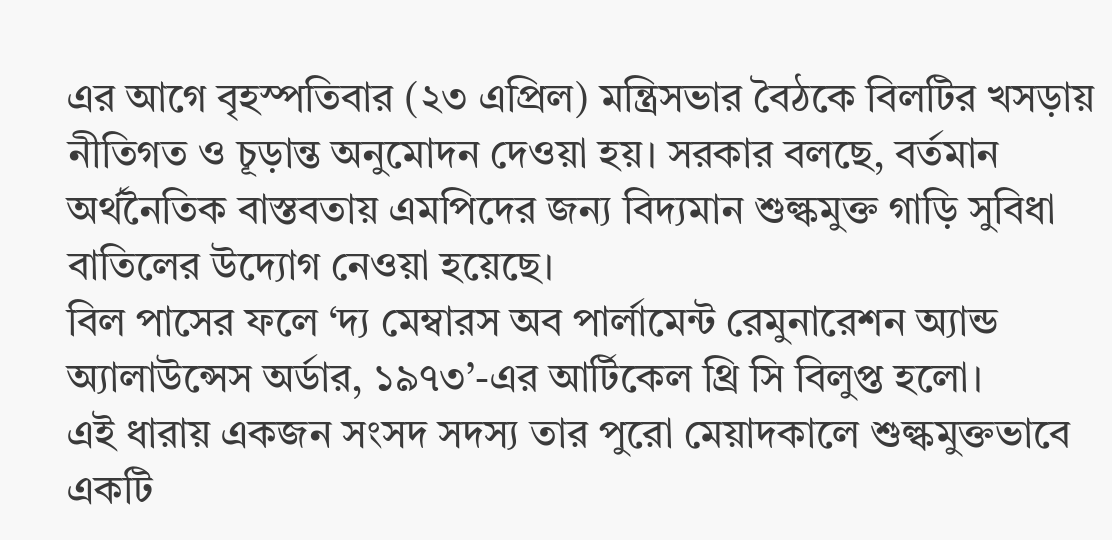এর আগে বৃহস্পতিবার (২৩ এপ্রিল) মন্ত্রিসভার বৈঠকে বিলটির খসড়ায় নীতিগত ও চূড়ান্ত অনুমোদন দেওয়া হয়। সরকার বলছে, বর্তমান অর্থনৈতিক বাস্তবতায় এমপিদের জন্য বিদ্যমান শুল্কমুক্ত গাড়ি সুবিধা বাতিলের উদ্যোগ নেওয়া হয়েছে।
বিল পাসের ফলে ‘দ্য মেম্বারস অব পার্লামেন্ট রেমুনারেশন অ্যান্ড অ্যালাউন্সেস অর্ডার, ১৯৭৩’-এর আর্টিকেল থ্রি সি বিলুপ্ত হলো।
এই ধারায় একজন সংসদ সদস্য তার পুরো মেয়াদকালে শুল্কমুক্তভাবে একটি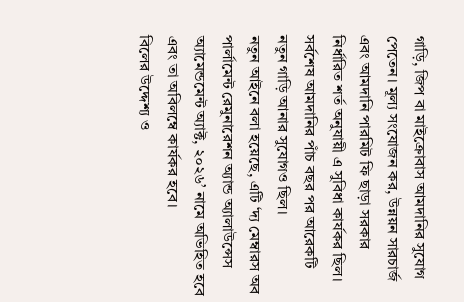গাড়ি, জিপ বা মাইক্রোবাস আমদানির সুযোগ পেতেন। মূল্য সংযোজন কর, উন্নয়ন সারচার্জ এবং আমদানি পারমিট ফি ছাড়া সরকার নির্ধারিত শর্ত অনুযায়ী এ সুবিধা কার্যকর ছিল। সর্বশেষ আমদানির পাঁচ বছর পর আরেকটি নতুন গাড়ি আনার সুযোগও ছিল।
নতুন আইনে বলা হয়েছে, এটি ‘দ্য মেম্বারস অব পার্লামেন্ট রেমুনারেশন অ্যান্ড অ্যালাউন্সেস অ্যামেন্ডমেন্ট অ্যাক্ট, ২০২৬’ নামে অভিহিত হবে এবং তা অবিলম্বে কার্যকর হবে।
বিলের উদ্দেশ্য ও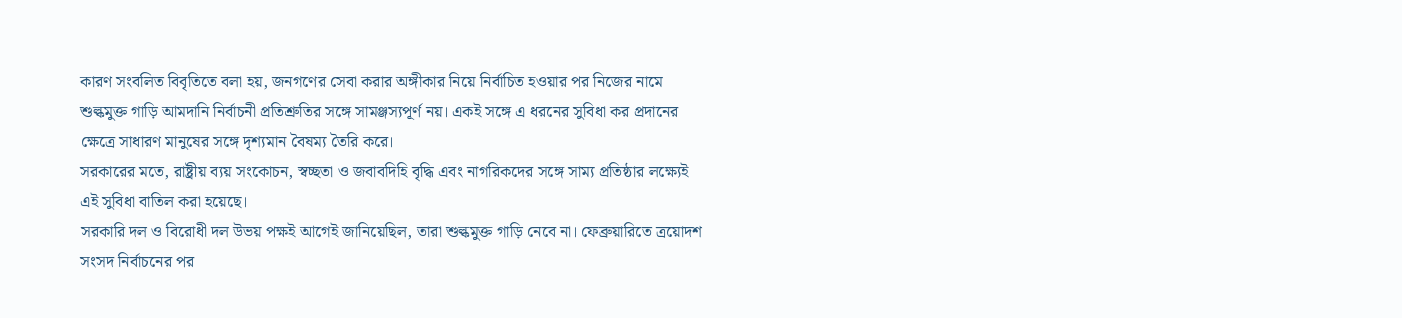কারণ সংবলিত বিবৃতিতে বলা হয়, জনগণের সেবা করার অঙ্গীকার নিয়ে নির্বাচিত হওয়ার পর নিজের নামে শুল্কমুক্ত গাড়ি আমদানি নির্বাচনী প্রতিশ্রুতির সঙ্গে সামঞ্জস্যপূর্ণ নয়। একই সঙ্গে এ ধরনের সুবিধা কর প্রদানের ক্ষেত্রে সাধারণ মানুষের সঙ্গে দৃশ্যমান বৈষম্য তৈরি করে।
সরকারের মতে, রাষ্ট্রীয় ব্যয় সংকোচন, স্বচ্ছতা ও জবাবদিহি বৃদ্ধি এবং নাগরিকদের সঙ্গে সাম্য প্রতিষ্ঠার লক্ষ্যেই এই সুবিধা বাতিল করা হয়েছে।
সরকারি দল ও বিরোধী দল উভয় পক্ষই আগেই জানিয়েছিল, তারা শুল্কমুক্ত গাড়ি নেবে না। ফেব্রুয়ারিতে ত্রয়োদশ সংসদ নির্বাচনের পর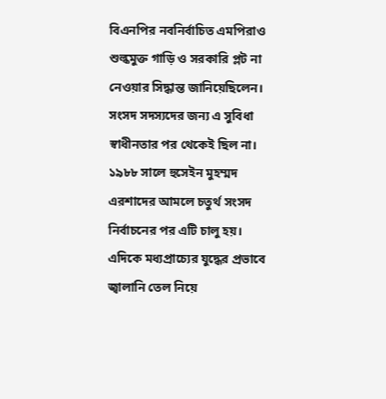বিএনপির নবনির্বাচিত এমপিরাও শুল্কমুক্ত গাড়ি ও সরকারি প্লট না নেওয়ার সিদ্ধান্ত জানিয়েছিলেন।
সংসদ সদস্যদের জন্য এ সুবিধা স্বাধীনতার পর থেকেই ছিল না। ১৯৮৮ সালে হুসেইন মুহম্মদ এরশাদের আমলে চতুর্থ সংসদ নির্বাচনের পর এটি চালু হয়।
এদিকে মধ্যপ্রাচ্যের যুদ্ধের প্রভাবে জ্বালানি তেল নিয়ে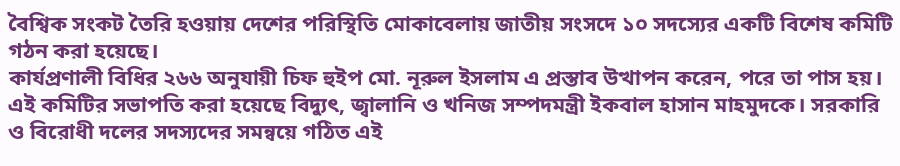বৈশ্বিক সংকট তৈরি হওয়ায় দেশের পরিস্থিতি মোকাবেলায় জাতীয় সংসদে ১০ সদস্যের একটি বিশেষ কমিটি গঠন করা হয়েছে।
কার্যপ্রণালী বিধির ২৬৬ অনুযায়ী চিফ হুইপ মো. নূরুল ইসলাম এ প্রস্তাব উত্থাপন করেন, পরে তা পাস হয়।
এই কমিটির সভাপতি করা হয়েছে বিদ্যুৎ, জ্বালানি ও খনিজ সম্পদমন্ত্রী ইকবাল হাসান মাহমুদকে। সরকারি ও বিরোধী দলের সদস্যদের সমন্বয়ে গঠিত এই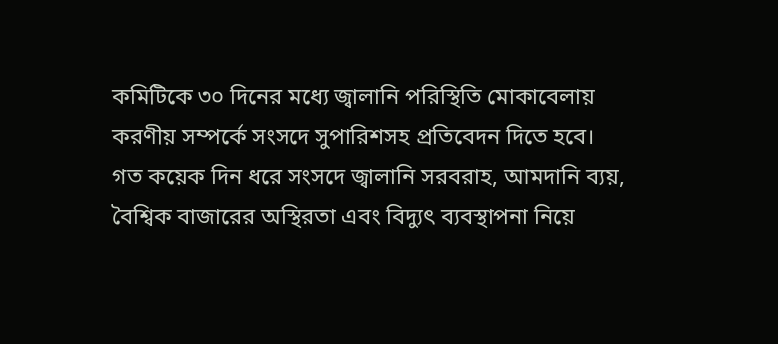কমিটিকে ৩০ দিনের মধ্যে জ্বালানি পরিস্থিতি মোকাবেলায় করণীয় সম্পর্কে সংসদে সুপারিশসহ প্রতিবেদন দিতে হবে।
গত কয়েক দিন ধরে সংসদে জ্বালানি সরবরাহ, আমদানি ব্যয়, বৈশ্বিক বাজারের অস্থিরতা এবং বিদ্যুৎ ব্যবস্থাপনা নিয়ে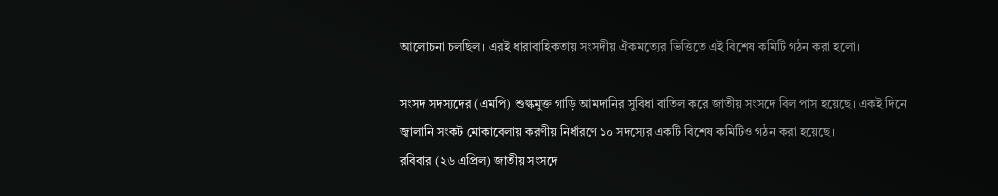আলোচনা চলছিল। এরই ধারাবাহিকতায় সংসদীয় ঐকমত্যের ভিত্তিতে এই বিশেষ কমিটি গঠন করা হলো।

সংসদ সদস্যদের (এমপি) শুল্কমুক্ত গাড়ি আমদানির সুবিধা বাতিল করে জাতীয় সংসদে বিল পাস হয়েছে। একই দিনে জ্বালানি সংকট মোকাবেলায় করণীয় নির্ধারণে ১০ সদস্যের একটি বিশেষ কমিটিও গঠন করা হয়েছে।
রবিবার (২৬ এপ্রিল) জাতীয় সংসদে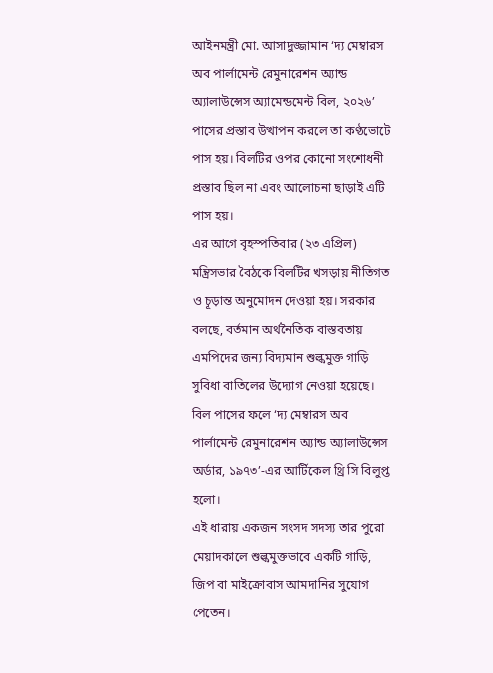আইনমন্ত্রী মো. আসাদুজ্জামান ‘দ্য মেম্বারস অব পার্লামেন্ট রেমুনারেশন অ্যান্ড অ্যালাউন্সেস অ্যামেন্ডমেন্ট বিল, ২০২৬’ পাসের প্রস্তাব উত্থাপন করলে তা কণ্ঠভোটে পাস হয়। বিলটির ওপর কোনো সংশোধনী প্রস্তাব ছিল না এবং আলোচনা ছাড়াই এটি পাস হয়।
এর আগে বৃহস্পতিবার (২৩ এপ্রিল) মন্ত্রিসভার বৈঠকে বিলটির খসড়ায় নীতিগত ও চূড়ান্ত অনুমোদন দেওয়া হয়। সরকার বলছে, বর্তমান অর্থনৈতিক বাস্তবতায় এমপিদের জন্য বিদ্যমান শুল্কমুক্ত গাড়ি সুবিধা বাতিলের উদ্যোগ নেওয়া হয়েছে।
বিল পাসের ফলে ‘দ্য মেম্বারস অব পার্লামেন্ট রেমুনারেশন অ্যান্ড অ্যালাউন্সেস অর্ডার, ১৯৭৩’-এর আর্টিকেল থ্রি সি বিলুপ্ত হলো।
এই ধারায় একজন সংসদ সদস্য তার পুরো মেয়াদকালে শুল্কমুক্তভাবে একটি গাড়ি, জিপ বা মাইক্রোবাস আমদানির সুযোগ পেতেন।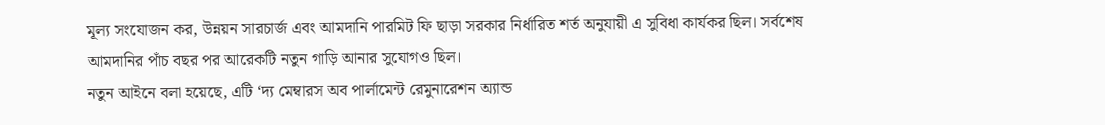মূল্য সংযোজন কর, উন্নয়ন সারচার্জ এবং আমদানি পারমিট ফি ছাড়া সরকার নির্ধারিত শর্ত অনুযায়ী এ সুবিধা কার্যকর ছিল। সর্বশেষ আমদানির পাঁচ বছর পর আরেকটি নতুন গাড়ি আনার সুযোগও ছিল।
নতুন আইনে বলা হয়েছে, এটি ‘দ্য মেম্বারস অব পার্লামেন্ট রেমুনারেশন অ্যান্ড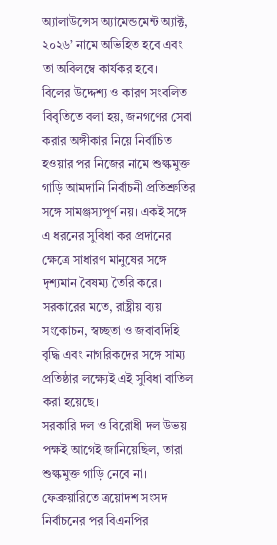অ্যালাউন্সেস অ্যামেন্ডমেন্ট অ্যাক্ট, ২০২৬’ নামে অভিহিত হবে এবং তা অবিলম্বে কার্যকর হবে।
বিলের উদ্দেশ্য ও কারণ সংবলিত বিবৃতিতে বলা হয়, জনগণের সেবা করার অঙ্গীকার নিয়ে নির্বাচিত হওয়ার পর নিজের নামে শুল্কমুক্ত গাড়ি আমদানি নির্বাচনী প্রতিশ্রুতির সঙ্গে সামঞ্জস্যপূর্ণ নয়। একই সঙ্গে এ ধরনের সুবিধা কর প্রদানের ক্ষেত্রে সাধারণ মানুষের সঙ্গে দৃশ্যমান বৈষম্য তৈরি করে।
সরকারের মতে, রাষ্ট্রীয় ব্যয় সংকোচন, স্বচ্ছতা ও জবাবদিহি বৃদ্ধি এবং নাগরিকদের সঙ্গে সাম্য প্রতিষ্ঠার লক্ষ্যেই এই সুবিধা বাতিল করা হয়েছে।
সরকারি দল ও বিরোধী দল উভয় পক্ষই আগেই জানিয়েছিল, তারা শুল্কমুক্ত গাড়ি নেবে না। ফেব্রুয়ারিতে ত্রয়োদশ সংসদ নির্বাচনের পর বিএনপির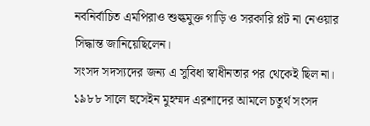নবনির্বাচিত এমপিরাও শুল্কমুক্ত গাড়ি ও সরকারি প্লট না নেওয়ার সিদ্ধান্ত জানিয়েছিলেন।
সংসদ সদস্যদের জন্য এ সুবিধা স্বাধীনতার পর থেকেই ছিল না। ১৯৮৮ সালে হুসেইন মুহম্মদ এরশাদের আমলে চতুর্থ সংসদ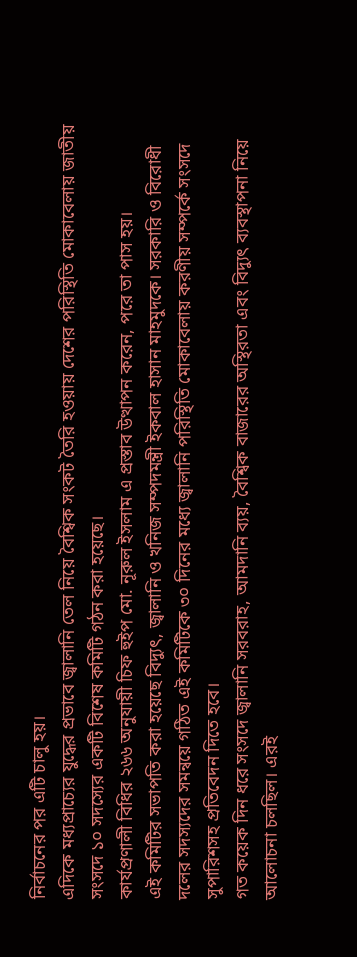নির্বাচনের পর এটি চালু হয়।
এদিকে মধ্যপ্রাচ্যের যুদ্ধের প্রভাবে জ্বালানি তেল নিয়ে বৈশ্বিক সংকট তৈরি হওয়ায় দেশের পরিস্থিতি মোকাবেলায় জাতীয় সংসদে ১০ সদস্যের একটি বিশেষ কমিটি গঠন করা হয়েছে।
কার্যপ্রণালী বিধির ২৬৬ অনুযায়ী চিফ হুইপ মো. নূরুল ইসলাম এ প্রস্তাব উত্থাপন করেন, পরে তা পাস হয়।
এই কমিটির সভাপতি করা হয়েছে বিদ্যুৎ, জ্বালানি ও খনিজ সম্পদমন্ত্রী ইকবাল হাসান মাহমুদকে। সরকারি ও বিরোধী দলের সদস্যদের সমন্বয়ে গঠিত এই কমিটিকে ৩০ দিনের মধ্যে জ্বালানি পরিস্থিতি মোকাবেলায় করণীয় সম্পর্কে সংসদে সুপারিশসহ প্রতিবেদন দিতে হবে।
গত কয়েক দিন ধরে সংসদে জ্বালানি সরবরাহ, আমদানি ব্যয়, বৈশ্বিক বাজারের অস্থিরতা এবং বিদ্যুৎ ব্যবস্থাপনা নিয়ে আলোচনা চলছিল। এরই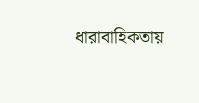ধারাবাহিকতায়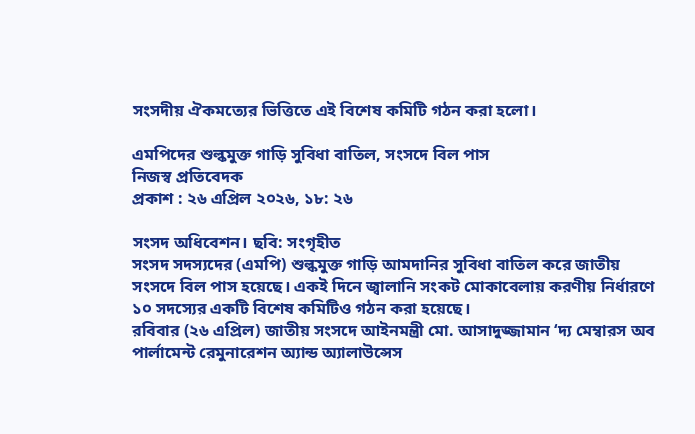সংসদীয় ঐকমত্যের ভিত্তিতে এই বিশেষ কমিটি গঠন করা হলো।

এমপিদের শুল্কমুক্ত গাড়ি সুবিধা বাতিল, সংসদে বিল পাস
নিজস্ব প্রতিবেদক
প্রকাশ : ২৬ এপ্রিল ২০২৬, ১৮: ২৬

সংসদ অধিবেশন। ছবি: সংগৃহীত
সংসদ সদস্যদের (এমপি) শুল্কমুক্ত গাড়ি আমদানির সুবিধা বাতিল করে জাতীয় সংসদে বিল পাস হয়েছে। একই দিনে জ্বালানি সংকট মোকাবেলায় করণীয় নির্ধারণে ১০ সদস্যের একটি বিশেষ কমিটিও গঠন করা হয়েছে।
রবিবার (২৬ এপ্রিল) জাতীয় সংসদে আইনমন্ত্রী মো. আসাদুজ্জামান ‘দ্য মেম্বারস অব পার্লামেন্ট রেমুনারেশন অ্যান্ড অ্যালাউন্সেস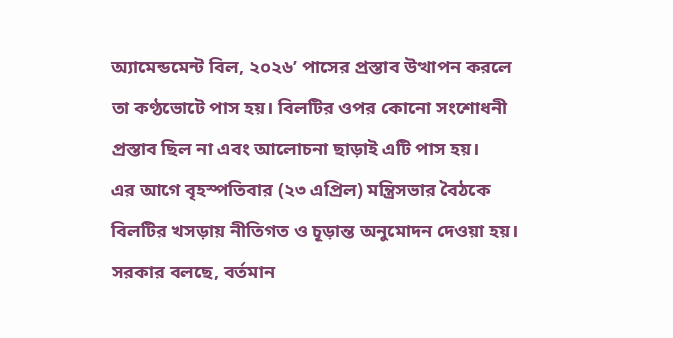অ্যামেন্ডমেন্ট বিল, ২০২৬’ পাসের প্রস্তাব উত্থাপন করলে তা কণ্ঠভোটে পাস হয়। বিলটির ওপর কোনো সংশোধনী প্রস্তাব ছিল না এবং আলোচনা ছাড়াই এটি পাস হয়।
এর আগে বৃহস্পতিবার (২৩ এপ্রিল) মন্ত্রিসভার বৈঠকে বিলটির খসড়ায় নীতিগত ও চূড়ান্ত অনুমোদন দেওয়া হয়। সরকার বলছে, বর্তমান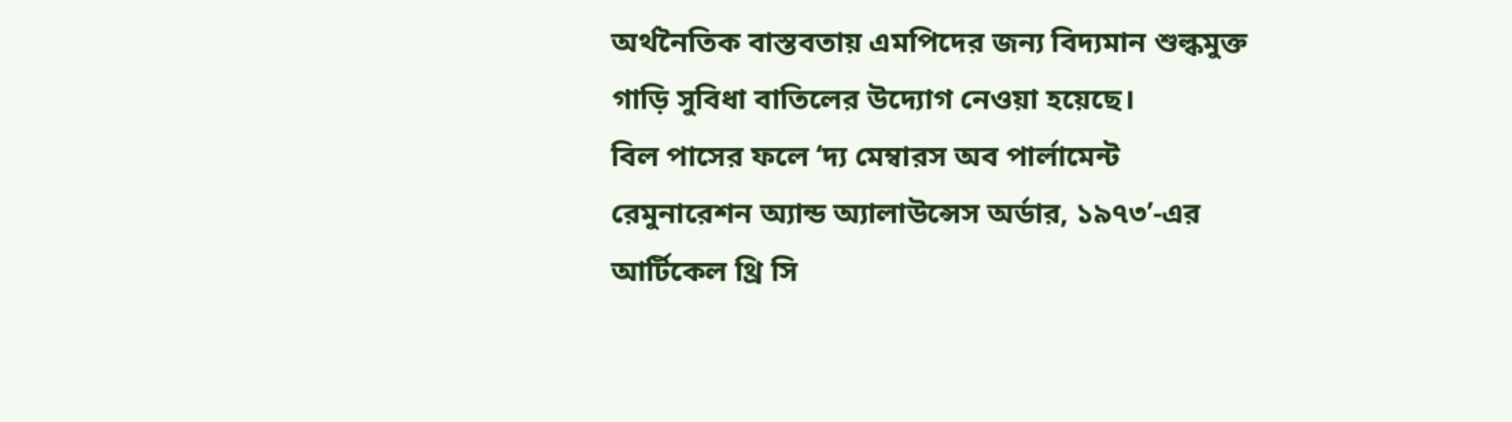অর্থনৈতিক বাস্তবতায় এমপিদের জন্য বিদ্যমান শুল্কমুক্ত গাড়ি সুবিধা বাতিলের উদ্যোগ নেওয়া হয়েছে।
বিল পাসের ফলে ‘দ্য মেম্বারস অব পার্লামেন্ট রেমুনারেশন অ্যান্ড অ্যালাউন্সেস অর্ডার, ১৯৭৩’-এর আর্টিকেল থ্রি সি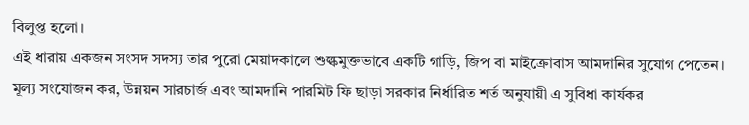বিলুপ্ত হলো।
এই ধারায় একজন সংসদ সদস্য তার পুরো মেয়াদকালে শুল্কমুক্তভাবে একটি গাড়ি, জিপ বা মাইক্রোবাস আমদানির সুযোগ পেতেন। মূল্য সংযোজন কর, উন্নয়ন সারচার্জ এবং আমদানি পারমিট ফি ছাড়া সরকার নির্ধারিত শর্ত অনুযায়ী এ সুবিধা কার্যকর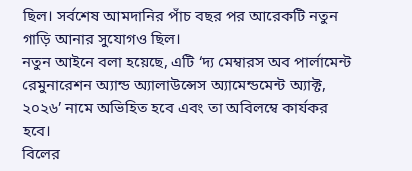ছিল। সর্বশেষ আমদানির পাঁচ বছর পর আরেকটি নতুন গাড়ি আনার সুযোগও ছিল।
নতুন আইনে বলা হয়েছে, এটি ‘দ্য মেম্বারস অব পার্লামেন্ট রেমুনারেশন অ্যান্ড অ্যালাউন্সেস অ্যামেন্ডমেন্ট অ্যাক্ট, ২০২৬’ নামে অভিহিত হবে এবং তা অবিলম্বে কার্যকর হবে।
বিলের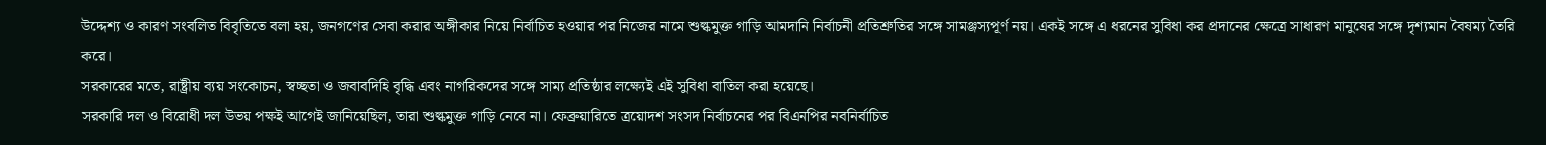উদ্দেশ্য ও কারণ সংবলিত বিবৃতিতে বলা হয়, জনগণের সেবা করার অঙ্গীকার নিয়ে নির্বাচিত হওয়ার পর নিজের নামে শুল্কমুক্ত গাড়ি আমদানি নির্বাচনী প্রতিশ্রুতির সঙ্গে সামঞ্জস্যপূর্ণ নয়। একই সঙ্গে এ ধরনের সুবিধা কর প্রদানের ক্ষেত্রে সাধারণ মানুষের সঙ্গে দৃশ্যমান বৈষম্য তৈরি করে।
সরকারের মতে, রাষ্ট্রীয় ব্যয় সংকোচন, স্বচ্ছতা ও জবাবদিহি বৃদ্ধি এবং নাগরিকদের সঙ্গে সাম্য প্রতিষ্ঠার লক্ষ্যেই এই সুবিধা বাতিল করা হয়েছে।
সরকারি দল ও বিরোধী দল উভয় পক্ষই আগেই জানিয়েছিল, তারা শুল্কমুক্ত গাড়ি নেবে না। ফেব্রুয়ারিতে ত্রয়োদশ সংসদ নির্বাচনের পর বিএনপির নবনির্বাচিত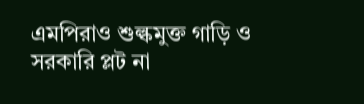এমপিরাও শুল্কমুক্ত গাড়ি ও সরকারি প্লট না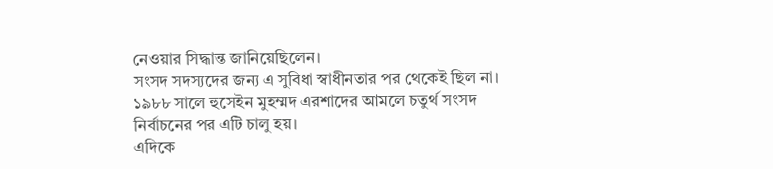নেওয়ার সিদ্ধান্ত জানিয়েছিলেন।
সংসদ সদস্যদের জন্য এ সুবিধা স্বাধীনতার পর থেকেই ছিল না। ১৯৮৮ সালে হুসেইন মুহম্মদ এরশাদের আমলে চতুর্থ সংসদ নির্বাচনের পর এটি চালু হয়।
এদিকে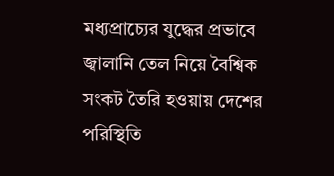মধ্যপ্রাচ্যের যুদ্ধের প্রভাবে জ্বালানি তেল নিয়ে বৈশ্বিক সংকট তৈরি হওয়ায় দেশের পরিস্থিতি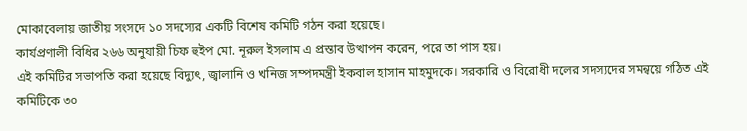মোকাবেলায় জাতীয় সংসদে ১০ সদস্যের একটি বিশেষ কমিটি গঠন করা হয়েছে।
কার্যপ্রণালী বিধির ২৬৬ অনুযায়ী চিফ হুইপ মো. নূরুল ইসলাম এ প্রস্তাব উত্থাপন করেন, পরে তা পাস হয়।
এই কমিটির সভাপতি করা হয়েছে বিদ্যুৎ, জ্বালানি ও খনিজ সম্পদমন্ত্রী ইকবাল হাসান মাহমুদকে। সরকারি ও বিরোধী দলের সদস্যদের সমন্বয়ে গঠিত এই কমিটিকে ৩০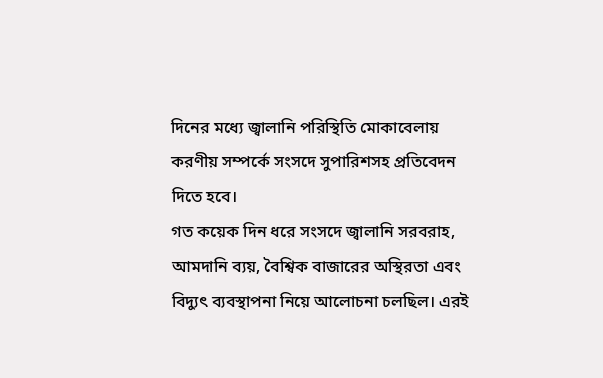দিনের মধ্যে জ্বালানি পরিস্থিতি মোকাবেলায় করণীয় সম্পর্কে সংসদে সুপারিশসহ প্রতিবেদন দিতে হবে।
গত কয়েক দিন ধরে সংসদে জ্বালানি সরবরাহ, আমদানি ব্যয়, বৈশ্বিক বাজারের অস্থিরতা এবং বিদ্যুৎ ব্যবস্থাপনা নিয়ে আলোচনা চলছিল। এরই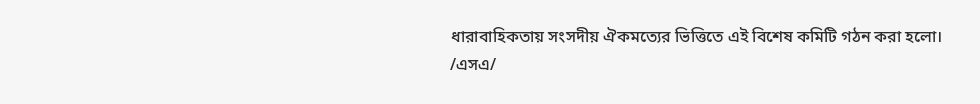ধারাবাহিকতায় সংসদীয় ঐকমত্যের ভিত্তিতে এই বিশেষ কমিটি গঠন করা হলো।
/এসএ/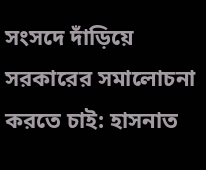সংসদে দাঁড়িয়ে সরকারের সমালোচনা করতে চাই: হাসনাত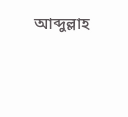আব্দুল্লাহ